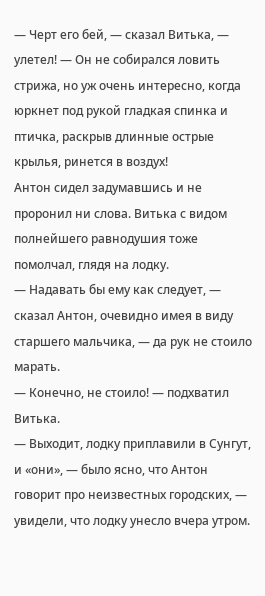— Черт его бей, — сказал Витька, — улетел! — Он не собирался ловить стрижа, но уж очень интересно, когда юркнет под рукой гладкая спинка и птичка, раскрыв длинные острые крылья, ринется в воздух!
Антон сидел задумавшись и не проронил ни слова. Витька с видом полнейшего равнодушия тоже помолчал, глядя на лодку.
— Надавать бы ему как следует, — сказал Антон, очевидно имея в виду старшего мальчика, — да рук не стоило марать.
— Конечно, не стоило! — подхватил Витька.
— Выходит, лодку приплавили в Сунгут, и «они», — было ясно, что Антон говорит про неизвестных городских, — увидели, что лодку унесло вчера утром.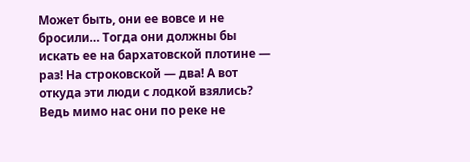Может быть, они ее вовсе и не бросили… Тогда они должны бы искать ее на бархатовской плотине — раз! На строковской — два! А вот откуда эти люди с лодкой взялись? Ведь мимо нас они по реке не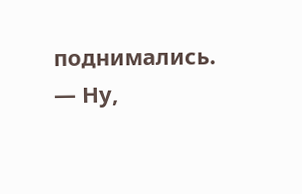поднимались.
— Ну,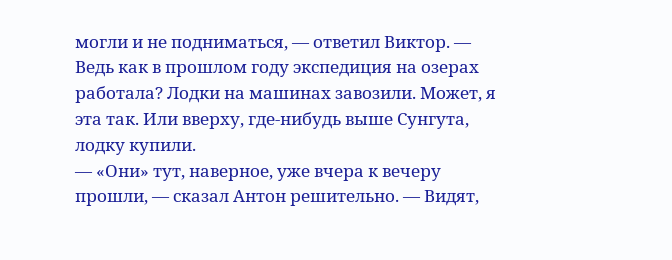могли и не подниматься, — ответил Виктор. — Ведь как в прошлом году экспедиция на озерах работала? Лодки на машинах завозили. Может, я эта так. Или вверху, где-нибудь выше Сунгута, лодку купили.
— «Они» тут, наверное, уже вчера к вечеру прошли, — сказал Антон решительно. — Видят,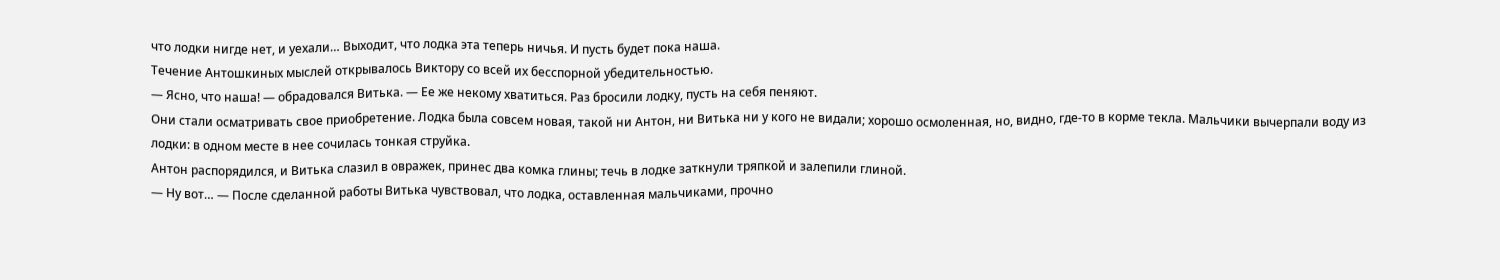что лодки нигде нет, и уехали… Выходит, что лодка эта теперь ничья. И пусть будет пока наша.
Течение Антошкиных мыслей открывалось Виктору со всей их бесспорной убедительностью.
— Ясно, что наша! — обрадовался Витька. — Ее же некому хватиться. Раз бросили лодку, пусть на себя пеняют.
Они стали осматривать свое приобретение. Лодка была совсем новая, такой ни Антон, ни Витька ни у кого не видали; хорошо осмоленная, но, видно, где-то в корме текла. Мальчики вычерпали воду из лодки: в одном месте в нее сочилась тонкая струйка.
Антон распорядился, и Витька слазил в овражек, принес два комка глины; течь в лодке заткнули тряпкой и залепили глиной.
— Ну вот… — После сделанной работы Витька чувствовал, что лодка, оставленная мальчиками, прочно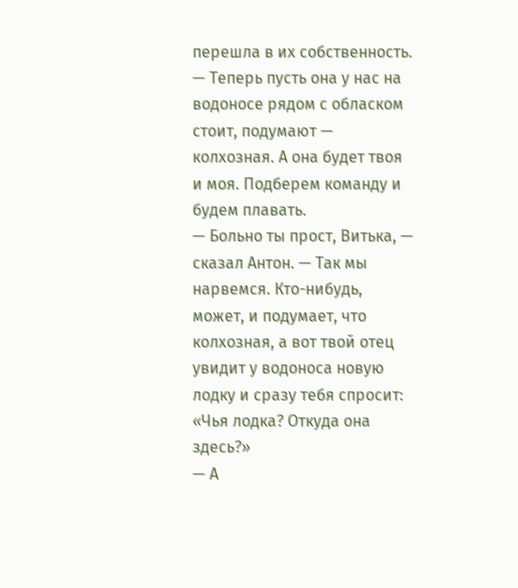перешла в их собственность. — Теперь пусть она у нас на водоносе рядом с обласком стоит, подумают — колхозная. А она будет твоя и моя. Подберем команду и будем плавать.
— Больно ты прост, Витька, — сказал Антон. — Так мы нарвемся. Кто-нибудь, может, и подумает, что колхозная, а вот твой отец увидит у водоноса новую лодку и сразу тебя спросит: «Чья лодка? Откуда она здесь?»
— А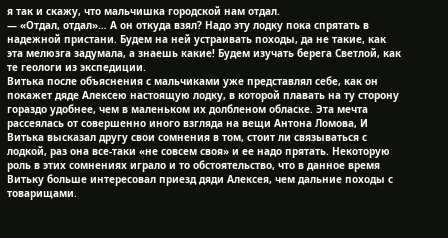я так и скажу, что мальчишка городской нам отдал.
— «Отдал, отдал»… А он откуда взял? Надо эту лодку пока спрятать в надежной пристани. Будем на ней устраивать походы, да не такие, как эта мелюзга задумала, а знаешь какие! Будем изучать берега Светлой, как те геологи из экспедиции.
Витька после объяснения с мальчиками уже представлял себе, как он покажет дяде Алексею настоящую лодку, в которой плавать на ту сторону гораздо удобнее, чем в маленьком их долбленом обласке. Эта мечта рассеялась от совершенно иного взгляда на вещи Антона Ломова, И Витька высказал другу свои сомнения в том, стоит ли связываться с лодкой, раз она все-таки «не совсем своя» и ее надо прятать. Некоторую роль в этих сомнениях играло и то обстоятельство, что в данное время Витьку больше интересовал приезд дяди Алексея, чем дальние походы с товарищами.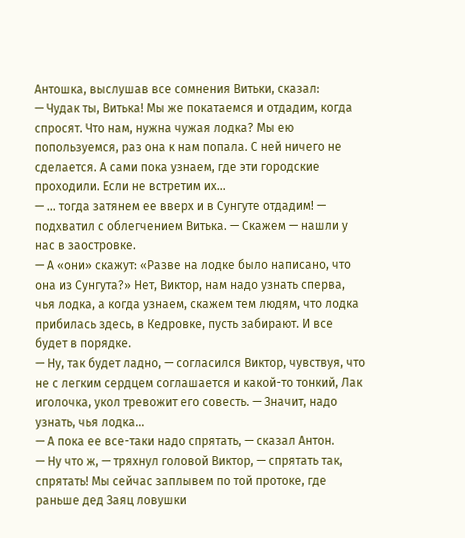Антошка, выслушав все сомнения Витьки, сказал:
— Чудак ты, Витька! Мы же покатаемся и отдадим, когда спросят. Что нам, нужна чужая лодка? Мы ею попользуемся, раз она к нам попала. С ней ничего не сделается. А сами пока узнаем, где эти городские проходили. Если не встретим их…
— … тогда затянем ее вверх и в Сунгуте отдадим! — подхватил с облегчением Витька. — Скажем — нашли у нас в заостровке.
— А «они» скажут: «Разве на лодке было написано, что она из Сунгута?» Нет, Виктор, нам надо узнать сперва, чья лодка, а когда узнаем, скажем тем людям, что лодка прибилась здесь, в Кедровке, пусть забирают. И все будет в порядке.
— Ну, так будет ладно, — согласился Виктор, чувствуя, что не с легким сердцем соглашается и какой-то тонкий, Лак иголочка, укол тревожит его совесть. — Значит, надо узнать, чья лодка…
— А пока ее все-таки надо спрятать, — сказал Антон.
— Ну что ж, — тряхнул головой Виктор, — спрятать так, спрятать! Мы сейчас заплывем по той протоке, где раньше дед Заяц ловушки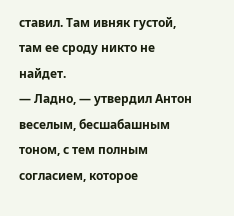ставил. Там ивняк густой, там ее сроду никто не найдет.
— Ладно, — утвердил Антон веселым, бесшабашным тоном, с тем полным согласием, которое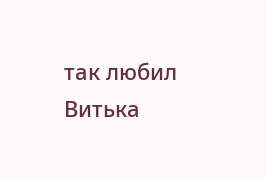так любил Витька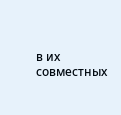в их совместных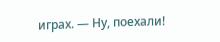играх. — Ну, поехали!